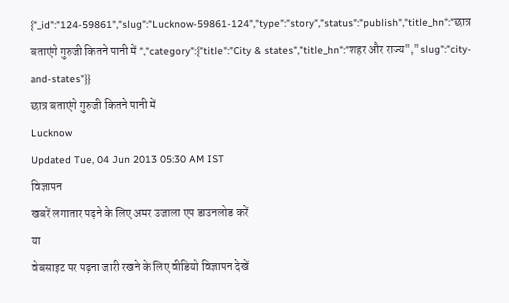{"_id":"124-59861","slug":"Lucknow-59861-124","type":"story","status":"publish","title_hn":"छात्र बताएंगे गुरुजी कितने पानी में ","category":{"title":"City & states","title_hn":"शहर और राज्य","slug":"city-and-states"}}
छात्र बताएंगे गुरुजी कितने पानी में
Lucknow
Updated Tue, 04 Jun 2013 05:30 AM IST
विज्ञापन
खबरें लगातार पढ़ने के लिए अमर उजाला एप डाउनलोड करें
या
वेबसाइट पर पढ़ना जारी रखने के लिए वीडियो विज्ञापन देखें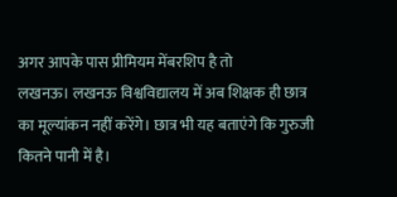अगर आपके पास प्रीमियम मेंबरशिप है तो
लखनऊ। लखनऊ विश्वविद्यालय में अब शिक्षक ही छात्र का मूल्यांकन नहीं करेंगे। छात्र भी यह बताएंगे कि गुरुजी कितने पानी में है।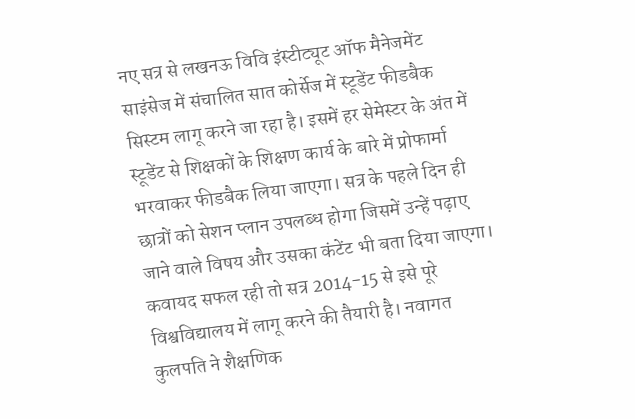नए सत्र से लखनऊ विवि इंस्टीट्यूट ऑफ मैनेजमेंट साइंसेज में संचालित सात कोर्सेज में स्टूडेंट फीडबैक सिस्टम लागू करने जा रहा है। इसमें हर सेमेस्टर के अंत में स्टूडेंट से शिक्षकों के शिक्षण कार्य के बारे में प्रोफार्मा भरवाकर फीडबैक लिया जाएगा। सत्र के पहले दिन ही छात्रों को सेशन प्लान उपलब्ध होगा जिसमें उन्हें पढ़ाए जाने वाले विषय और उसका कंटेंट भी बता दिया जाएगा। कवायद सफल रही तो सत्र 2014-15 से इसे पूरे विश्वविद्यालय में लागू करने की तैयारी है। नवागत कुलपति ने शैक्षणिक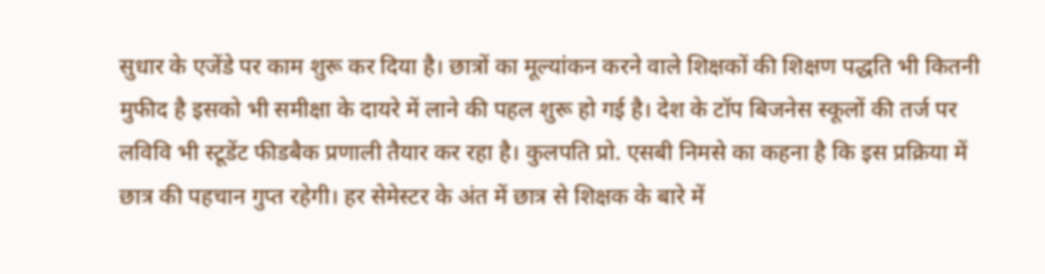सुधार के एजेंडे पर काम शुरू कर दिया है। छात्रों का मूल्यांकन करने वाले शिक्षकों की शिक्षण पद्धति भी कितनी मुफीद है इसको भी समीक्षा के दायरे में लाने की पहल शुरू हो गई है। देश के टॉप बिजनेस स्कूलों की तर्ज पर लविवि भी स्टूडेंट फीडबैक प्रणाली तैयार कर रहा है। कुलपति प्रो. एसबी निमसे का कहना है कि इस प्रक्रिया में छात्र की पहचान गुप्त रहेगी। हर सेमेस्टर के अंत में छात्र से शिक्षक के बारे में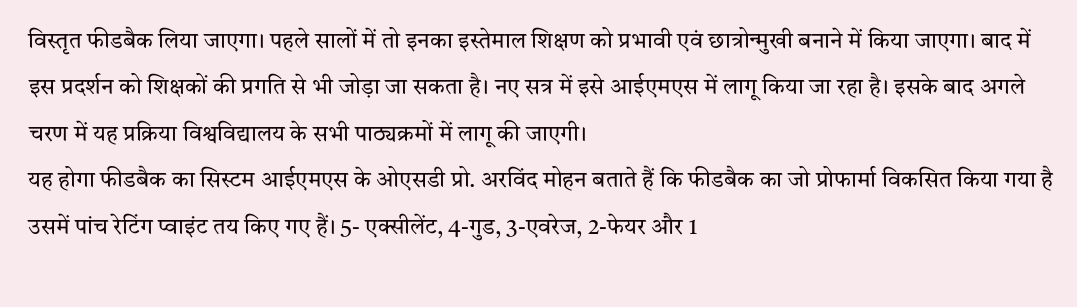विस्तृत फीडबैक लिया जाएगा। पहले सालों में तो इनका इस्तेमाल शिक्षण को प्रभावी एवं छात्रोन्मुखी बनाने में किया जाएगा। बाद में इस प्रदर्शन को शिक्षकों की प्रगति से भी जोड़ा जा सकता है। नए सत्र में इसे आईएमएस में लागू किया जा रहा है। इसके बाद अगले चरण में यह प्रक्रिया विश्वविद्यालय के सभी पाठ्यक्रमों में लागू की जाएगी।
यह होगा फीडबैक का सिस्टम आईएमएस के ओएसडी प्रो. अरविंद मोहन बताते हैं कि फीडबैक का जो प्रोफार्मा विकसित किया गया है उसमें पांच रेटिंग प्वाइंट तय किए गए हैं। 5- एक्सीलेंट, 4-गुड, 3-एवरेज, 2-फेयर और 1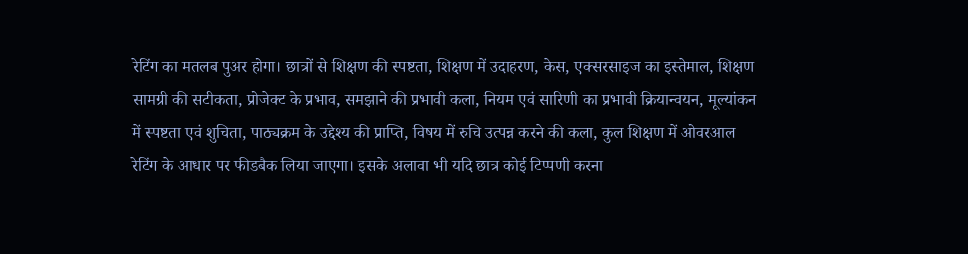रेटिंग का मतलब पुअर होगा। छात्रों से शिक्षण की स्पष्टता, शिक्षण में उदाहरण, केस, एक्सरसाइज का इस्तेमाल, शिक्षण सामग्री की सटीकता, प्रोजेक्ट के प्रभाव, समझाने की प्रभावी कला, नियम एवं सारिणी का प्रभावी क्रियान्वयन, मूल्यांकन में स्पष्टता एवं शुचिता, पाठ्यक्रम के उद्देश्य की प्राप्ति, विषय में रुचि उत्पन्न करने की कला, कुल शिक्षण में ओवरआल रेटिंग के आधार पर फीडबैक लिया जाएगा। इसके अलावा भी यदि छात्र कोई टिप्पणी करना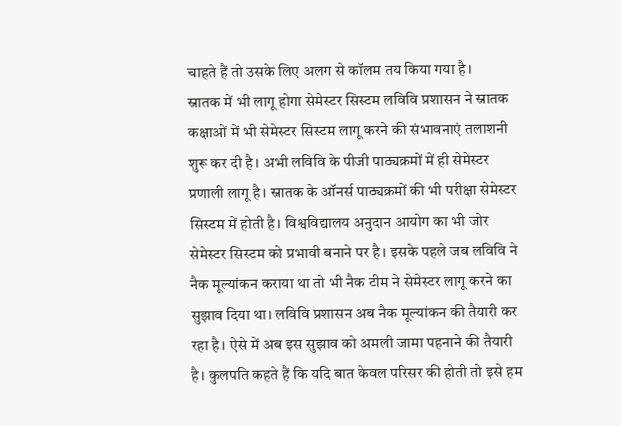चाहते हैं तो उसके लिए अलग से कॉलम तय किया गया है।
स्नातक में भी लागू होगा सेमेस्टर सिस्टम लविवि प्रशासन ने स्नातक कक्षाओं में भी सेमेस्टर सिस्टम लागू करने की संभावनाएं तलाशनी शुरू कर दी है। अभी लविवि के पीजी पाठ्यक्रमों में ही सेमेस्टर प्रणाली लागू है। स्नातक के ऑनर्स पाठ्यक्रमों की भी परीक्षा सेमेस्टर सिस्टम में होती है। विश्वविद्यालय अनुदान आयोग का भी जोर सेमेस्टर सिस्टम को प्रभावी बनाने पर है। इसके पहले जब लविवि ने नैक मूल्यांकन कराया था तो भी नैक टीम ने सेमेस्टर लागू करने का सुझाव दिया था। लविवि प्रशासन अब नैक मूल्यांकन की तैयारी कर रहा है। ऐसे में अब इस सुझाव को अमली जामा पहनाने की तैयारी है। कुलपति कहते हैं कि यदि बात केवल परिसर की होती तो इसे हम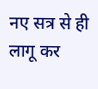नए सत्र से ही लागू कर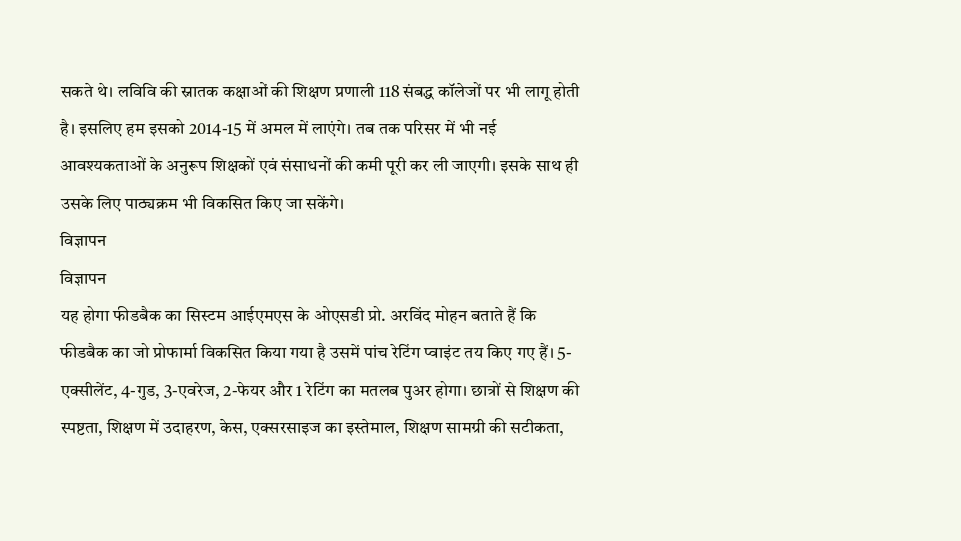सकते थे। लविवि की स्नातक कक्षाओं की शिक्षण प्रणाली 118 संबद्ध कॉलेजों पर भी लागू होती है। इसलिए हम इसको 2014-15 में अमल में लाएंगे। तब तक परिसर में भी नई आवश्यकताओं के अनुरूप शिक्षकों एवं संसाधनों की कमी पूरी कर ली जाएगी। इसके साथ ही उसके लिए पाठ्यक्रम भी विकसित किए जा सकेंगे।
विज्ञापन
विज्ञापन
यह होगा फीडबैक का सिस्टम आईएमएस के ओएसडी प्रो. अरविंद मोहन बताते हैं कि फीडबैक का जो प्रोफार्मा विकसित किया गया है उसमें पांच रेटिंग प्वाइंट तय किए गए हैं। 5- एक्सीलेंट, 4-गुड, 3-एवरेज, 2-फेयर और 1 रेटिंग का मतलब पुअर होगा। छात्रों से शिक्षण की स्पष्टता, शिक्षण में उदाहरण, केस, एक्सरसाइज का इस्तेमाल, शिक्षण सामग्री की सटीकता,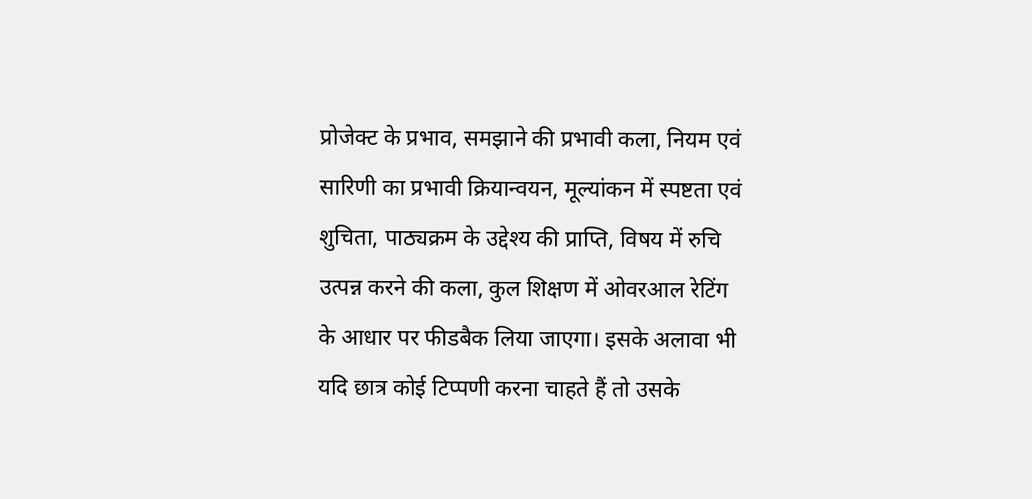प्रोजेक्ट के प्रभाव, समझाने की प्रभावी कला, नियम एवं सारिणी का प्रभावी क्रियान्वयन, मूल्यांकन में स्पष्टता एवं शुचिता, पाठ्यक्रम के उद्देश्य की प्राप्ति, विषय में रुचि उत्पन्न करने की कला, कुल शिक्षण में ओवरआल रेटिंग के आधार पर फीडबैक लिया जाएगा। इसके अलावा भी यदि छात्र कोई टिप्पणी करना चाहते हैं तो उसके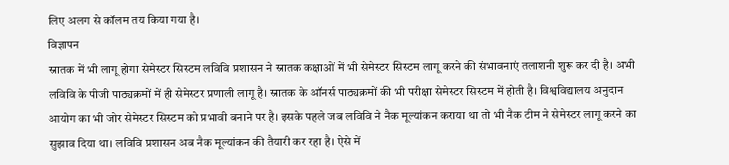लिए अलग से कॉलम तय किया गया है।
विज्ञापन
स्नातक में भी लागू होगा सेमेस्टर सिस्टम लविवि प्रशासन ने स्नातक कक्षाओं में भी सेमेस्टर सिस्टम लागू करने की संभावनाएं तलाशनी शुरू कर दी है। अभी लविवि के पीजी पाठ्यक्रमों में ही सेमेस्टर प्रणाली लागू है। स्नातक के ऑनर्स पाठ्यक्रमों की भी परीक्षा सेमेस्टर सिस्टम में होती है। विश्वविद्यालय अनुदान आयोग का भी जोर सेमेस्टर सिस्टम को प्रभावी बनाने पर है। इसके पहले जब लविवि ने नैक मूल्यांकन कराया था तो भी नैक टीम ने सेमेस्टर लागू करने का सुझाव दिया था। लविवि प्रशासन अब नैक मूल्यांकन की तैयारी कर रहा है। ऐसे में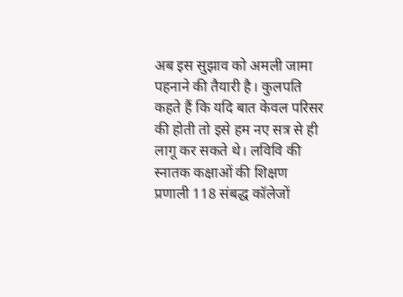अब इस सुझाव को अमली जामा पहनाने की तैयारी है। कुलपति कहते हैं कि यदि बात केवल परिसर की होती तो इसे हम नए सत्र से ही लागू कर सकते थे। लविवि की स्नातक कक्षाओं की शिक्षण प्रणाली 118 संबद्ध कॉलेजों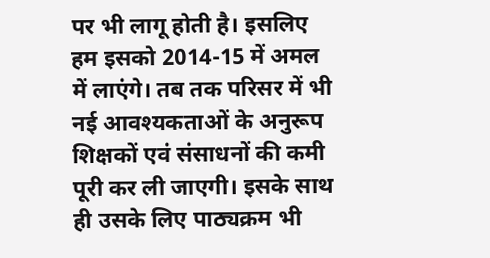पर भी लागू होती है। इसलिए हम इसको 2014-15 में अमल में लाएंगे। तब तक परिसर में भी नई आवश्यकताओं के अनुरूप शिक्षकों एवं संसाधनों की कमी पूरी कर ली जाएगी। इसके साथ ही उसके लिए पाठ्यक्रम भी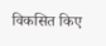विकसित किए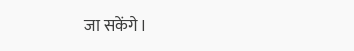जा सकेंगे।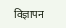विज्ञापन